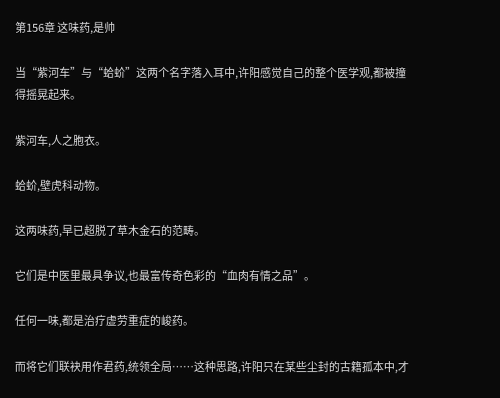第156章 这味药,是帅

当“紫河车”与“蛤蚧”这两个名字落入耳中,许阳感觉自己的整个医学观,都被撞得摇晃起来。

紫河车,人之胞衣。

蛤蚧,壁虎科动物。

这两味药,早已超脱了草木金石的范畴。

它们是中医里最具争议,也最富传奇色彩的“血肉有情之品”。

任何一味,都是治疗虚劳重症的峻药。

而将它们联袂用作君药,统领全局……这种思路,许阳只在某些尘封的古籍孤本中,才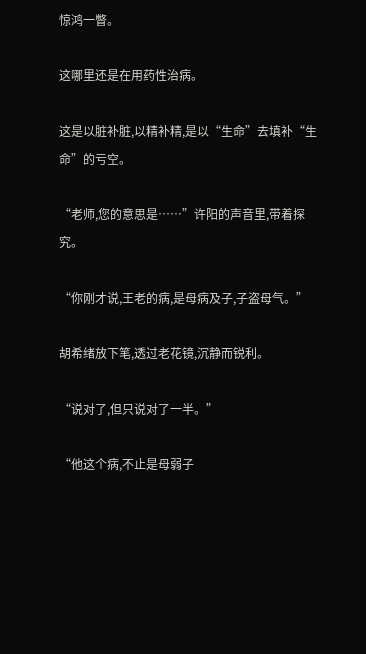惊鸿一瞥。

这哪里还是在用药性治病。

这是以脏补脏,以精补精,是以“生命”去填补“生命”的亏空。

“老师,您的意思是……”许阳的声音里,带着探究。

“你刚才说,王老的病,是母病及子,子盗母气。”

胡希绪放下笔,透过老花镜,沉静而锐利。

“说对了,但只说对了一半。”

“他这个病,不止是母弱子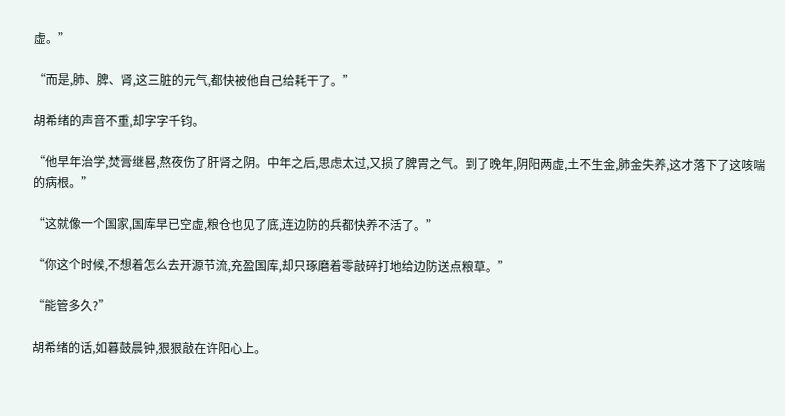虚。”

“而是,肺、脾、肾,这三脏的元气,都快被他自己给耗干了。”

胡希绪的声音不重,却字字千钧。

“他早年治学,焚膏继晷,熬夜伤了肝肾之阴。中年之后,思虑太过,又损了脾胃之气。到了晚年,阴阳两虚,土不生金,肺金失养,这才落下了这咳喘的病根。”

“这就像一个国家,国库早已空虚,粮仓也见了底,连边防的兵都快养不活了。”

“你这个时候,不想着怎么去开源节流,充盈国库,却只琢磨着零敲碎打地给边防送点粮草。”

“能管多久?”

胡希绪的话,如暮鼓晨钟,狠狠敲在许阳心上。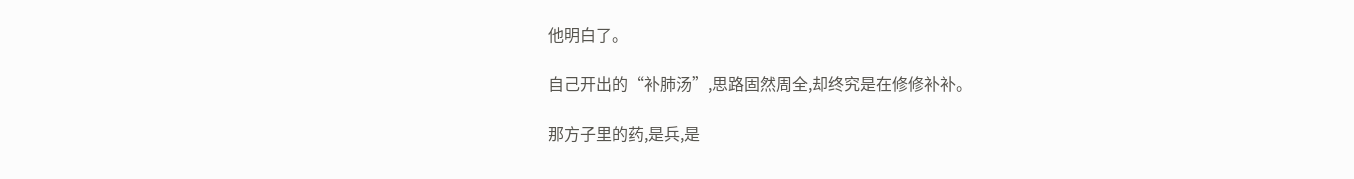他明白了。

自己开出的“补肺汤”,思路固然周全,却终究是在修修补补。

那方子里的药,是兵,是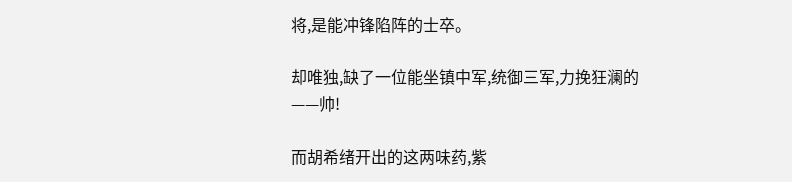将,是能冲锋陷阵的士卒。

却唯独,缺了一位能坐镇中军,统御三军,力挽狂澜的——帅!

而胡希绪开出的这两味药,紫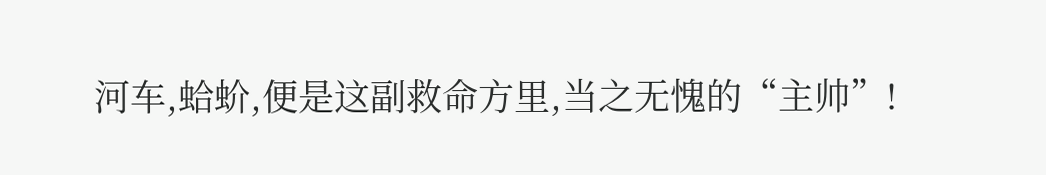河车,蛤蚧,便是这副救命方里,当之无愧的“主帅”!